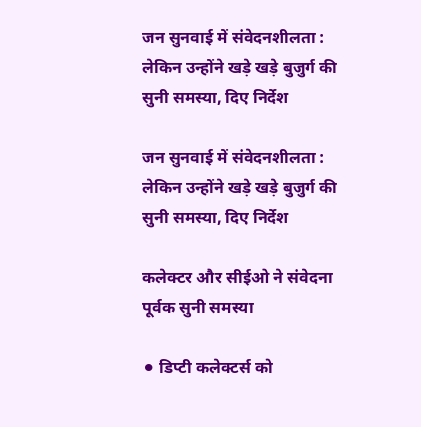जन सुनवाई में संवेदनशीलता : लेकिन उन्होंने खड़े खड़े बुजुर्ग की सुनी समस्या, दिए निर्देश

जन सुनवाई में संवेदनशीलता : लेकिन उन्होंने खड़े खड़े बुजुर्ग की सुनी समस्या, दिए निर्देश

कलेक्टर और सीईओ ने संवेदना पूर्वक सुनी समस्या

⚫ डिप्टी कलेक्टर्स को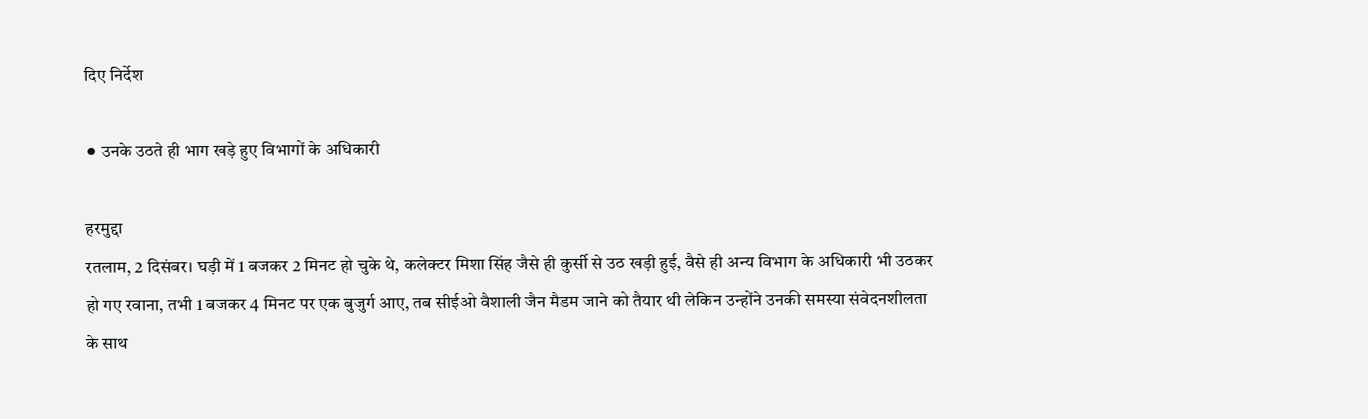दिए निर्देश

⚫ उनके उठते ही भाग खड़े हुए विभागों के अधिकारी

हरमुद्दा
रतलाम, 2 दिसंबर। घड़ी में 1 बजकर 2 मिनट हो चुके थे, कलेक्टर मिशा सिंह जैसे ही कुर्सी से उठ खड़ी हुई, वैसे ही अन्य विभाग के अधिकारी भी उठकर हो गए रवाना, तभी 1 बजकर 4 मिनट पर एक बुजुर्ग आए, तब सीईओ वैशाली जैन मैडम जाने को तैयार थी लेकिन उन्होंने उनकी समस्या संवेदनशीलता के साथ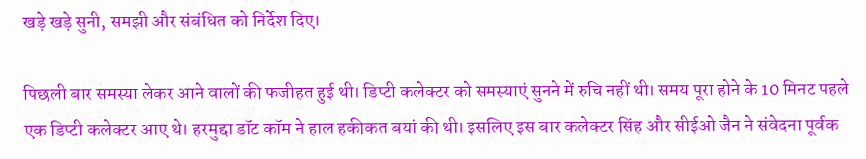खड़े खड़े सुनी, समझी और संबंधित को निर्देश दिए।

पिछली बार समस्या लेकर आने वालों की फजीहत हुई थी। डिप्टी कलेक्टर को समस्याएं सुनने में रुचि नहीं थी। समय पूरा होने के 10 मिनट पहले एक डिप्टी कलेक्टर आए थे। हरमुद्दा डॉट कॉम ने हाल हकीकत बयां की थी। इसलिए इस बार कलेक्टर सिंह और सीईओ जैन ने संवेदना पूर्वक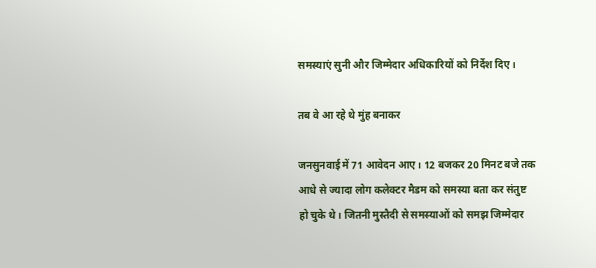समस्याएं सुनी और जिम्मेदार अधिकारियों को निर्देश दिए।

तब वे आ रहे थे मुंह बनाकर

जनसुनवाई में 71 आवेदन आए। 12 बजकर 20 मिनट बजे तक आधे से ज्यादा लोग कलेक्टर मैडम को समस्या बता कर संतुष्ट हो चुके थे। जितनी मुस्तैदी से समस्याओं को समझ जिम्मेदार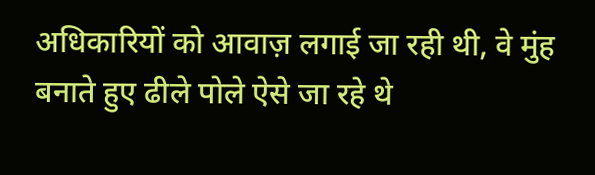अधिकारियों को आवाज़ लगाई जा रही थी, वे मुंह बनाते हुए ढीले पोले ऐसे जा रहे थे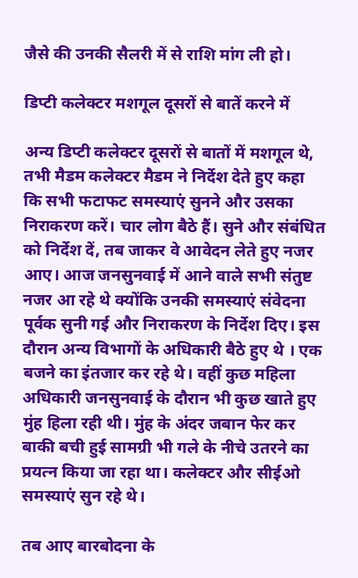जैसे की उनकी सैलरी में से राशि मांग ली हो।

डिप्टी कलेक्टर मशगूल दूसरों से बातें करने में

अन्य डिप्टी कलेक्टर दूसरों से बातों में मशगूल थे, तभी मैडम कलेक्टर मैडम ने निर्देश देते हुए कहा कि सभी फटाफट समस्याएं सुनने और उसका निराकरण करें। चार लोग बैठे हैं। सुने और संबंधित को निर्देश दें, तब जाकर वे आवेदन लेते हुए नजर आए। आज जनसुनवाई में आने वाले सभी संतुष्ट नजर आ रहे थे क्योंकि उनकी समस्याएं संवेदना पूर्वक सुनी गई और निराकरण के निर्देश दिए। इस दौरान अन्य विभागों के अधिकारी बैठे हुए थे । एक बजने का इंतजार कर रहे थे। वहीं कुछ महिला अधिकारी जनसुनवाई के दौरान भी कुछ खाते हुए मुंह हिला रही थी। मुंह के अंदर जबान फेर कर बाकी बची हुई सामग्री भी गले के नीचे उतरने का प्रयत्न किया जा रहा था। कलेक्टर और सीईओ समस्याएं सुन रहे थे।

तब आए बारबोदना के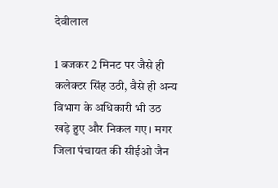देवीलाल

1 बजकर 2 मिनट पर जैसे ही कलेक्टर सिंह उठी, वैसे ही अन्य विभाग के अधिकारी भी उठ खड़े हुए और निकल गए। मगर जिला पंचायत की सीईओ जैन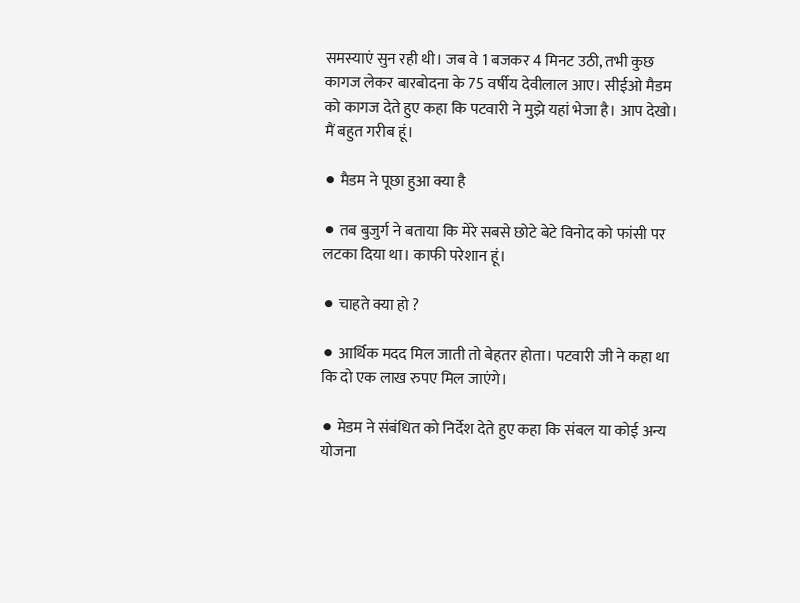समस्याएं सुन रही थी। जब वे 1 बजकर 4 मिनट उठी, तभी कुछ कागज लेकर बारबोदना के 75 वर्षीय देवीलाल आए। सीईओ मैडम को कागज देते हुए कहा कि पटवारी ने मुझे यहां भेजा है। आप देखो। मैं बहुत गरीब हूं।

⚫ मैडम ने पूछा हुआ क्या है

⚫ तब बुजुर्ग ने बताया कि मेरे सबसे छोटे बेटे विनोद को फांसी पर लटका दिया था। काफी परेशान हूं।

⚫ चाहते क्या हो ?

⚫ आर्थिक मदद मिल जाती तो बेहतर होता। पटवारी जी ने कहा था कि दो एक लाख रुपए मिल जाएंगे।

⚫ मेडम ने संबंधित को निर्देश देते हुए कहा कि संबल या कोई अन्य योजना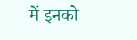में इनको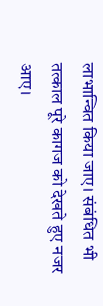लाभान्वित किया जाए। संबंधित भी तत्काल पूरे कागज को देखते हुए नजर आए।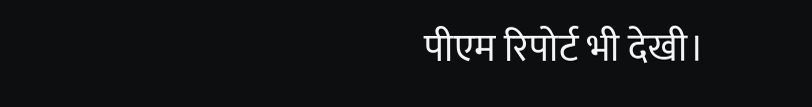पीएम रिपोर्ट भी देखी।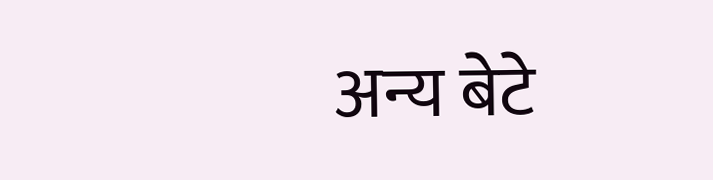अन्य बेटे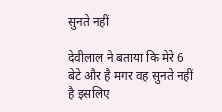सुनते नहीं

देवीलाल ने बताया कि मेरे 6 बेटे और है मगर वह सुनते नहीं है इसलिए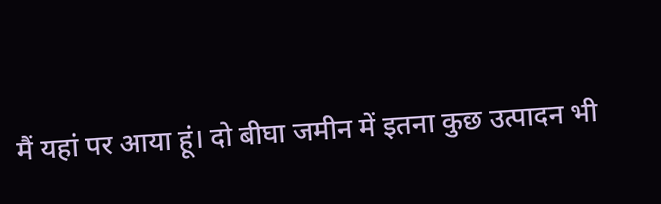मैं यहां पर आया हूं। दो बीघा जमीन में इतना कुछ उत्पादन भी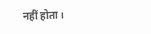नहीं होता।